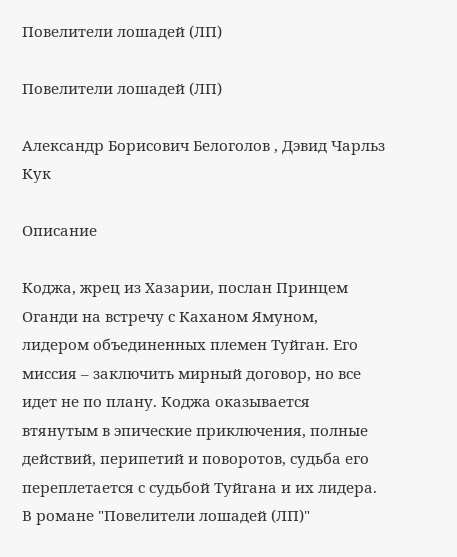Повелители лошадей (ЛП)

Повелители лошадей (ЛП)

Александр Борисович Белоголов , Дэвид Чарльз Кук

Описание

Коджа, жрец из Хазарии, послан Принцем Оганди на встречу с Каханом Ямуном, лидером объединенных племен Туйган. Его миссия – заключить мирный договор, но все идет не по плану. Коджа оказывается втянутым в эпические приключения, полные действий, перипетий и поворотов, судьба его переплетается с судьбой Туйгана и их лидера. В романе "Повелители лошадей (ЛП)"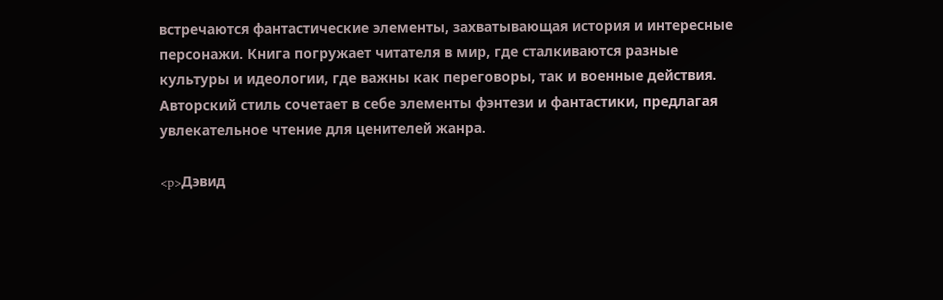встречаются фантастические элементы, захватывающая история и интересные персонажи. Книга погружает читателя в мир, где сталкиваются разные культуры и идеологии, где важны как переговоры, так и военные действия. Авторский стиль сочетает в себе элементы фэнтези и фантастики, предлагая увлекательное чтение для ценителей жанра.

<p>Дэвид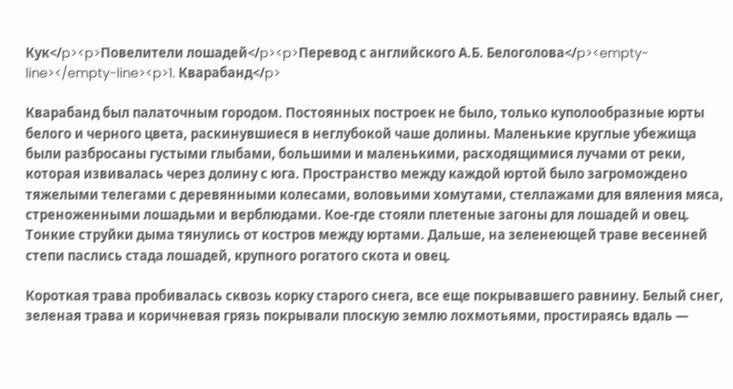Кук</p><p>Повелители лошадей</p><p>Перевод с английского А.Б. Белоголова</p><empty-line></empty-line><p>1. Кварабанд</p>

Кварабанд был палаточным городом. Постоянных построек не было, только куполообразные юрты белого и черного цвета, раскинувшиеся в неглубокой чаше долины. Маленькие круглые убежища были разбросаны густыми глыбами, большими и маленькими, расходящимися лучами от реки, которая извивалась через долину с юга. Пространство между каждой юртой было загромождено тяжелыми телегами с деревянными колесами, воловьими хомутами, стеллажами для вяления мяса, стреноженными лошадьми и верблюдами. Кое-где стояли плетеные загоны для лошадей и овец. Тонкие струйки дыма тянулись от костров между юртами. Дальше, на зеленеющей траве весенней степи паслись стада лошадей, крупного рогатого скота и овец.

Короткая трава пробивалась сквозь корку старого снега, все еще покрывавшего равнину. Белый снег, зеленая трава и коричневая грязь покрывали плоскую землю лохмотьями, простираясь вдаль —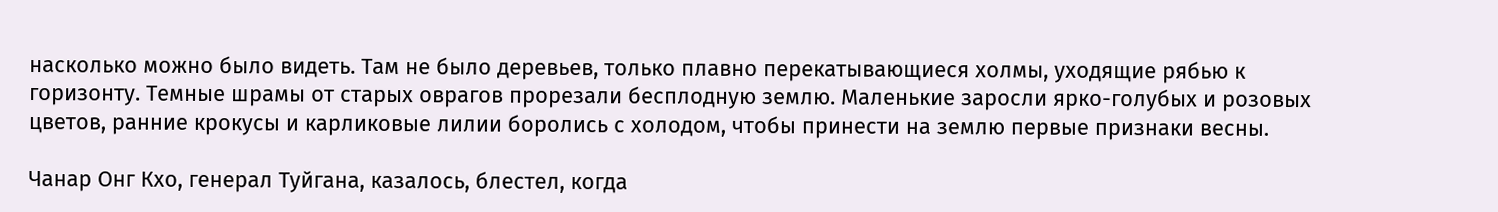насколько можно было видеть. Там не было деревьев, только плавно перекатывающиеся холмы, уходящие рябью к горизонту. Темные шрамы от старых оврагов прорезали бесплодную землю. Маленькие заросли ярко-голубых и розовых цветов, ранние крокусы и карликовые лилии боролись с холодом, чтобы принести на землю первые признаки весны.

Чанар Онг Кхо, генерал Туйгана, казалось, блестел, когда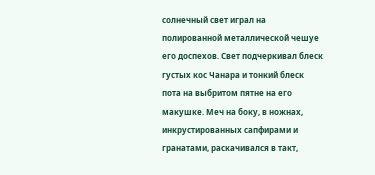солнечный свет играл на полированной металлической чешуе его доспехов. Свет подчеркивал блеск густых кос Чанара и тонкий блеск пота на выбритом пятне на его макушке. Меч на боку, в ножнах, инкрустированных сапфирами и гранатами, раскачивался в такт,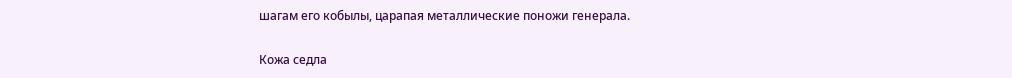шагам его кобылы, царапая металлические поножи генерала.

Кожа седла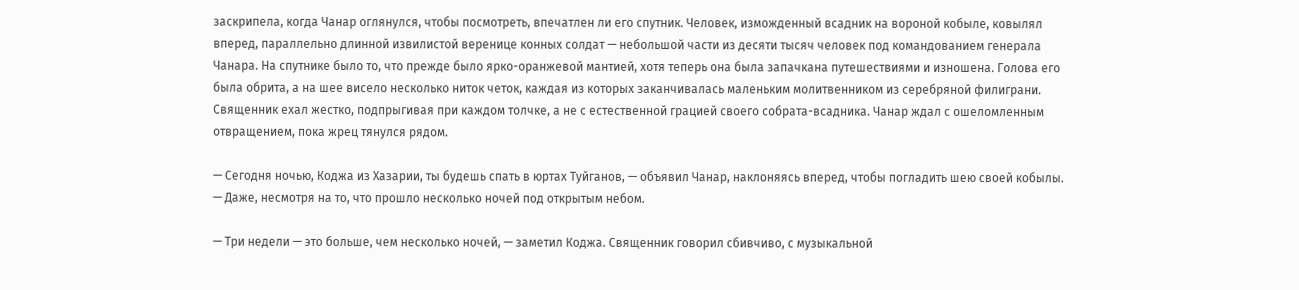заскрипела, когда Чанар оглянулся, чтобы посмотреть, впечатлен ли его спутник. Человек, изможденный всадник на вороной кобыле, ковылял вперед, параллельно длинной извилистой веренице конных солдат — небольшой части из десяти тысяч человек под командованием генерала Чанара. На спутнике было то, что прежде было ярко-оранжевой мантией, хотя теперь она была запачкана путешествиями и изношена. Голова его была обрита, а на шее висело несколько ниток четок, каждая из которых заканчивалась маленьким молитвенником из серебряной филиграни. Священник ехал жестко, подпрыгивая при каждом толчке, а не с естественной грацией своего собрата-всадника. Чанар ждал с ошеломленным отвращением, пока жрец тянулся рядом.

— Сегодня ночью, Коджа из Хазарии, ты будешь спать в юртах Туйганов, — объявил Чанар, наклоняясь вперед, чтобы погладить шею своей кобылы. — Даже, несмотря на то, что прошло несколько ночей под открытым небом.

— Три недели — это больше, чем несколько ночей, — заметил Коджа. Священник говорил сбивчиво, с музыкальной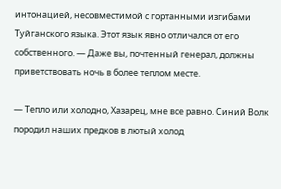интонацией, несовместимой с гортанными изгибами Туйганского языка. Этот язык явно отличался от его собственного. — Даже вы, почтенный генерал, должны приветствовать ночь в более теплом месте.

— Тепло или холодно, Хазарец, мне все равно. Синий Волк породил наших предков в лютый холод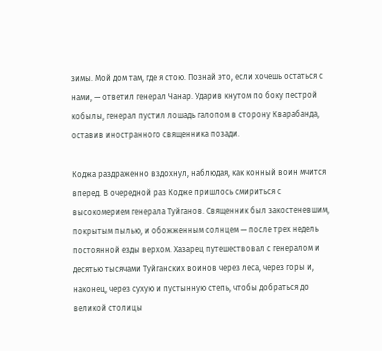зимы. Мой дом там, где я стою. Познай это, если хочешь остаться с нами, — ответил генерал Чанар. Ударив кнутом по боку пестрой кобылы, генерал пустил лошадь галопом в сторону Кварабанда, оставив иностранного священника позади.

Коджа раздраженно вздохнул, наблюдая, как конный воин мчится вперед. В очередной раз Кодже пришлось смириться с высокомерием генерала Туйганов. Священник был закостеневшим, покрытым пылью, и обожженным солнцем — после трех недель постоянной езды верхом. Хазарец путешествовал с генералом и десятью тысячами Туйганских воинов через леса, через горы и, наконец, через сухую и пустынную степь, чтобы добраться до великой столицы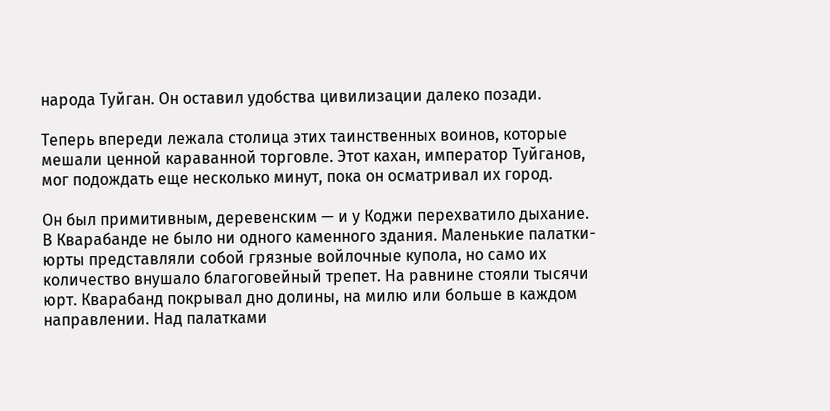народа Туйган. Он оставил удобства цивилизации далеко позади.

Теперь впереди лежала столица этих таинственных воинов, которые мешали ценной караванной торговле. Этот кахан, император Туйганов, мог подождать еще несколько минут, пока он осматривал их город.

Он был примитивным, деревенским — и у Коджи перехватило дыхание. В Кварабанде не было ни одного каменного здания. Маленькие палатки-юрты представляли собой грязные войлочные купола, но само их количество внушало благоговейный трепет. На равнине стояли тысячи юрт. Кварабанд покрывал дно долины, на милю или больше в каждом направлении. Над палатками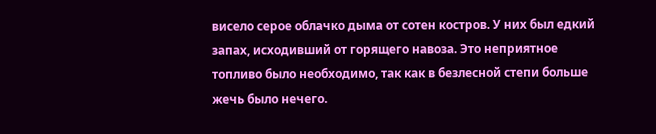висело серое облачко дыма от сотен костров. У них был едкий запах, исходивший от горящего навоза. Это неприятное топливо было необходимо, так как в безлесной степи больше жечь было нечего.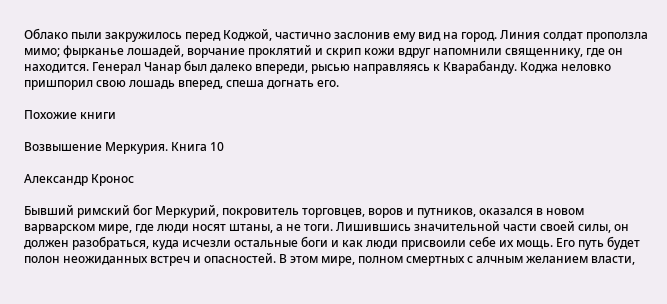Облако пыли закружилось перед Коджой, частично заслонив ему вид на город. Линия солдат проползла мимо; фырканье лошадей, ворчание проклятий и скрип кожи вдруг напомнили священнику, где он находится. Генерал Чанар был далеко впереди, рысью направляясь к Кварабанду. Коджа неловко пришпорил свою лошадь вперед, спеша догнать его.

Похожие книги

Возвышение Меркурия. Книга 10

Александр Кронос

Бывший римский бог Меркурий, покровитель торговцев, воров и путников, оказался в новом варварском мире, где люди носят штаны, а не тоги. Лишившись значительной части своей силы, он должен разобраться, куда исчезли остальные боги и как люди присвоили себе их мощь. Его путь будет полон неожиданных встреч и опасностей. В этом мире, полном смертных с алчным желанием власти,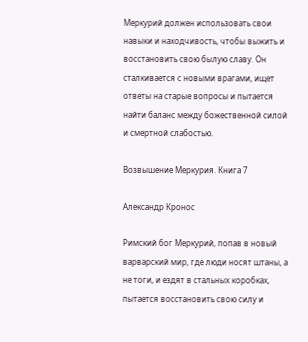Меркурий должен использовать свои навыки и находчивость, чтобы выжить и восстановить свою былую славу. Он сталкивается с новыми врагами, ищет ответы на старые вопросы и пытается найти баланс между божественной силой и смертной слабостью.

Возвышение Меркурия. Книга 7

Александр Кронос

Римский бог Меркурий, попав в новый варварский мир, где люди носят штаны, а не тоги, и ездят в стальных коробках, пытается восстановить свою силу и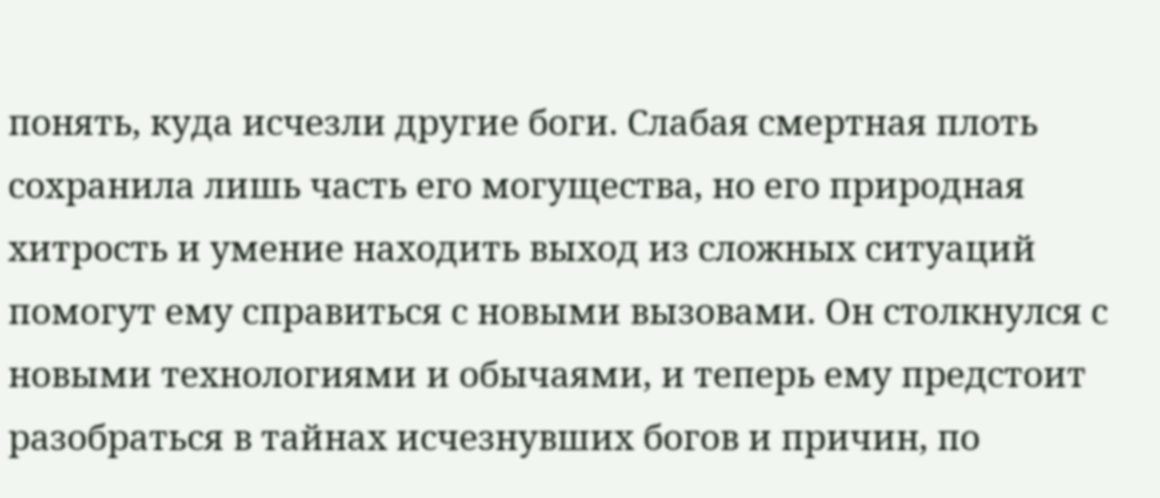понять, куда исчезли другие боги. Слабая смертная плоть сохранила лишь часть его могущества, но его природная хитрость и умение находить выход из сложных ситуаций помогут ему справиться с новыми вызовами. Он столкнулся с новыми технологиями и обычаями, и теперь ему предстоит разобраться в тайнах исчезнувших богов и причин, по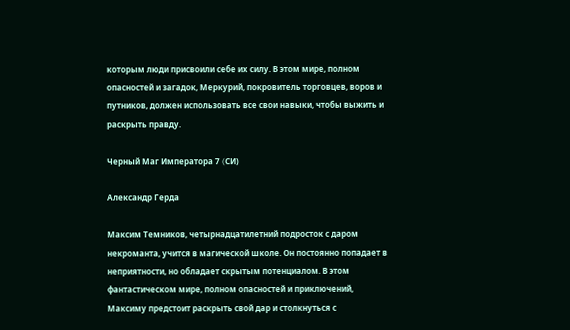которым люди присвоили себе их силу. В этом мире, полном опасностей и загадок, Меркурий, покровитель торговцев, воров и путников, должен использовать все свои навыки, чтобы выжить и раскрыть правду.

Черный Маг Императора 7 (CИ)

Александр Герда

Максим Темников, четырнадцатилетний подросток с даром некроманта, учится в магической школе. Он постоянно попадает в неприятности, но обладает скрытым потенциалом. В этом фантастическом мире, полном опасностей и приключений, Максиму предстоит раскрыть свой дар и столкнуться с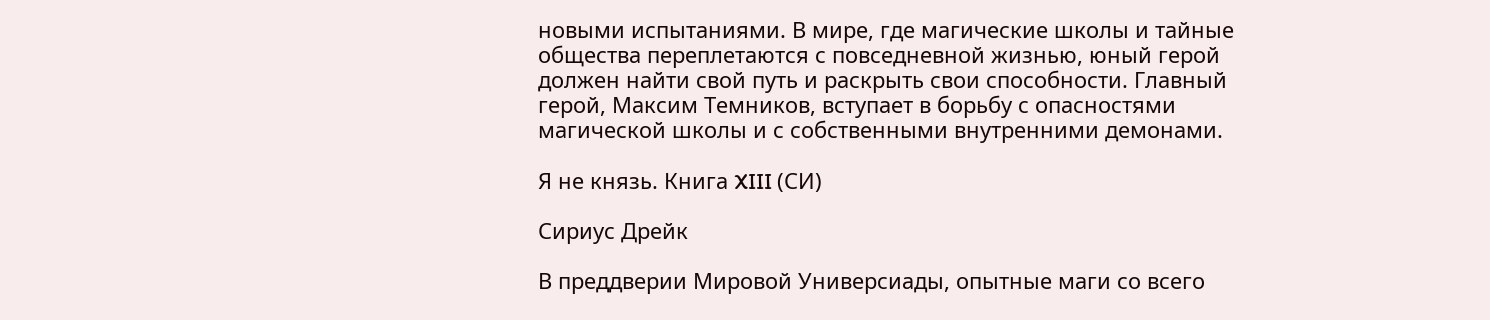новыми испытаниями. В мире, где магические школы и тайные общества переплетаются с повседневной жизнью, юный герой должен найти свой путь и раскрыть свои способности. Главный герой, Максим Темников, вступает в борьбу с опасностями магической школы и с собственными внутренними демонами.

Я не князь. Книга XIII (СИ)

Сириус Дрейк

В преддверии Мировой Универсиады, опытные маги со всего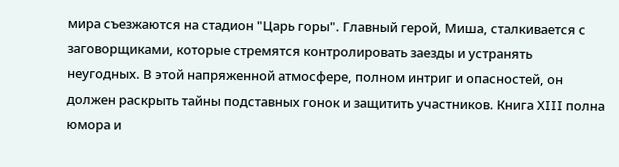мира съезжаются на стадион "Царь горы". Главный герой, Миша, сталкивается с заговорщиками, которые стремятся контролировать заезды и устранять неугодных. В этой напряженной атмосфере, полном интриг и опасностей, он должен раскрыть тайны подставных гонок и защитить участников. Книга XIII полна юмора и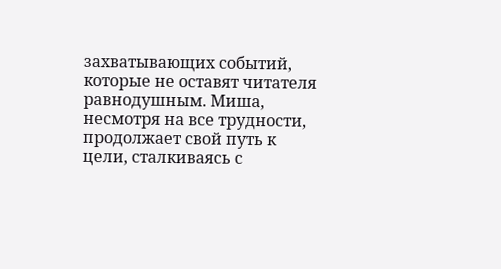захватывающих событий, которые не оставят читателя равнодушным. Миша, несмотря на все трудности, продолжает свой путь к цели, сталкиваясь с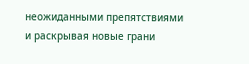неожиданными препятствиями и раскрывая новые грани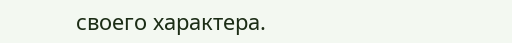своего характера.